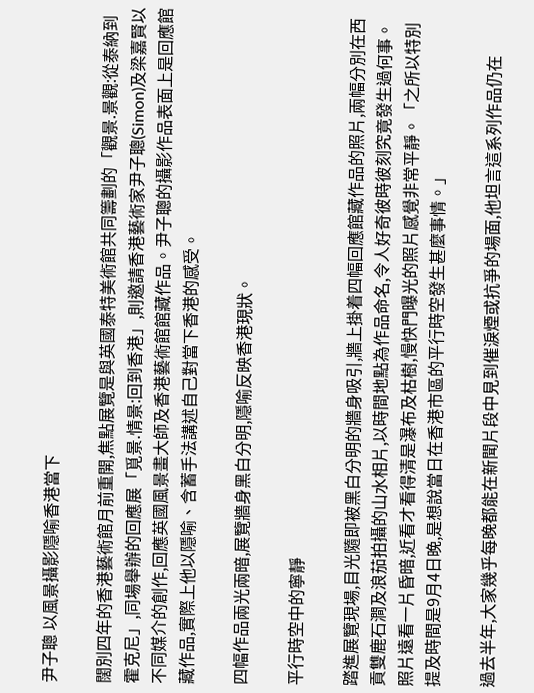尹子聰 以風景攝影隱喻香港當下

闊別四年的香港藝術館月前重開,焦點展覽是與英國泰特美術館共同籌劃的「觀景.景觀:從泰納到霍克尼」,同場舉辦的回應展「覓景.情景:回到香港」,則邀請香港藝術家尹子聰(Simon)及梁嘉賢以不同媒介的創作,回應英國風景畫大師及香港藝術館館藏作品。尹子聰的攝影作品表面上是回應館藏作品,實際上他以隱喻、含蓄手法講述自己對當下香港的感受。

四幅作品兩光兩暗,展覽牆身黑白分明,隱喻反映香港現狀。

平行時空中的寧靜

踏進展覽現場,目光隨即被黑白分明的牆身吸引,牆上掛着四幅回應館藏作品的照片,兩幅分別在西貢雙鹿石澗及浪茄拍攝的山水相片,以時間地點為作品命名,令人好奇彼時彼刻究竟發生過何事。照片遠看一片昏暗,近看才看得清是瀑布及枯樹,慢快門曝光的照片感覺非常平靜。「之所以特別提及時間是9月4日晚,是想說當日在香港市區的平行時空發生甚麼事情。」

過去半年,大家幾乎每晚都能在新聞片段中見到催淚煙或抗爭的場面,他坦言這系列作品仍在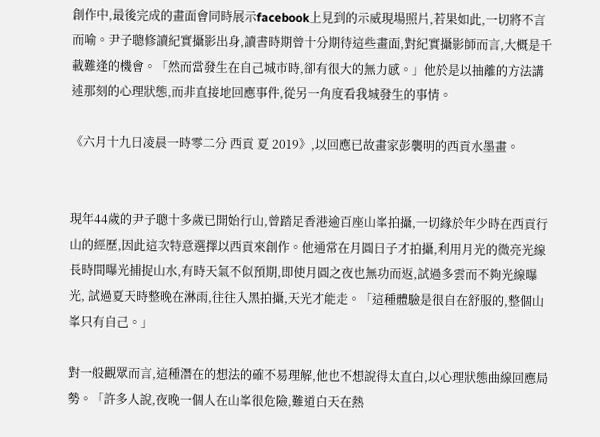創作中,最後完成的畫面會同時展示facebook上見到的示威現場照片,若果如此,一切將不言而喻。尹子聰修讀紀實攝影出身,讀書時期曾十分期待這些畫面,對紀實攝影師而言,大概是千載難逢的機會。「然而當發生在自己城市時,卻有很大的無力感。」他於是以抽離的方法講述那刻的心理狀態,而非直接地回應事件,從另一角度看我城發生的事情。

《六月十九日凌晨一時零二分 西貢 夏 2019》,以回應已故畫家彭襲明的西貢水墨畫。


現年44歲的尹子聰十多歲已開始行山,曾踏足香港逾百座山峯拍攝,一切緣於年少時在西貢行山的經歷,因此這次特意選擇以西貢來創作。他通常在月圓日子才拍攝,利用月光的微亮光線長時間曝光捕捉山水,有時天氣不似預期,即使月圓之夜也無功而返,試過多雲而不夠光線曝光, 試過夏天時整晚在淋雨,往往入黑拍攝,天光才能走。「這種體驗是很自在舒服的,整個山峯只有自己。」

對一般觀眾而言,這種潛在的想法的確不易理解,他也不想說得太直白,以心理狀態曲線回應局勢。「許多人說,夜晚一個人在山峯很危險,難道白天在熱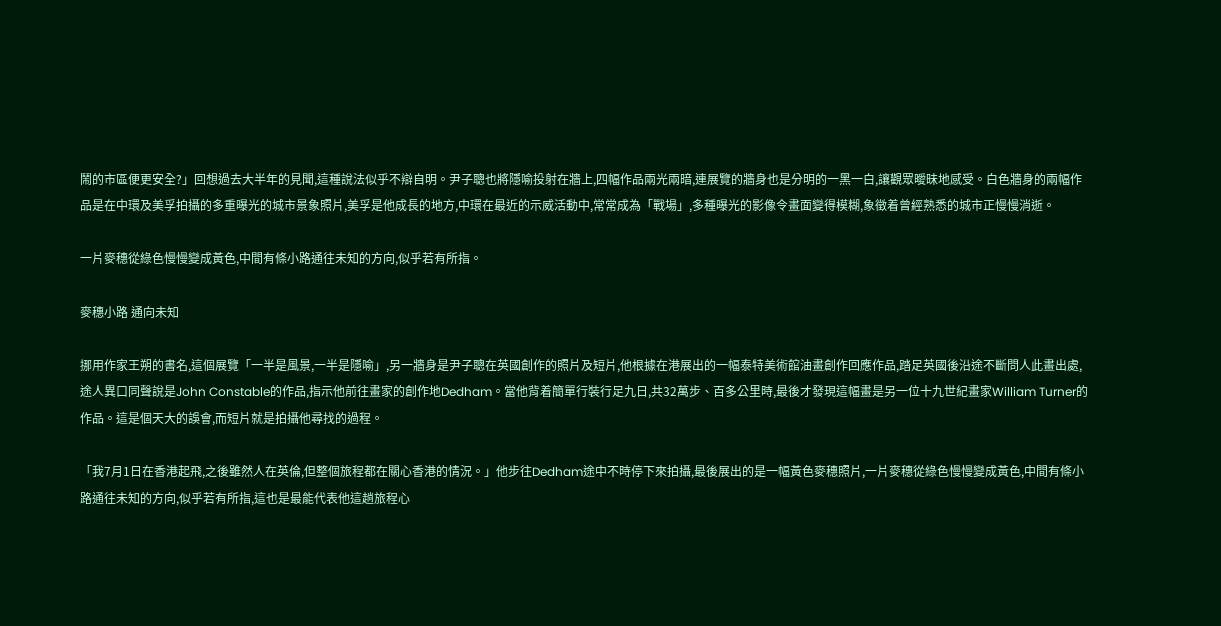鬧的市區便更安全?」回想過去大半年的見聞,這種說法似乎不辯自明。尹子聰也將隱喻投射在牆上,四幅作品兩光兩暗,連展覽的牆身也是分明的一黑一白,讓觀眾曖昧地感受。白色牆身的兩幅作品是在中環及美孚拍攝的多重曝光的城市景象照片,美孚是他成長的地方,中環在最近的示威活動中,常常成為「戰場」,多種曝光的影像令畫面變得模糊,象徵着曾經熟悉的城市正慢慢消逝。

一片麥穗從綠色慢慢變成黃色,中間有條小路通往未知的方向,似乎若有所指。

麥穗小路 通向未知

挪用作家王朔的書名,這個展覽「一半是風景,一半是隱喻」,另一牆身是尹子聰在英國創作的照片及短片,他根據在港展出的一幅泰特美術館油畫創作回應作品,踏足英國後沿途不斷問人此畫出處,途人異口同聲說是John Constable的作品,指示他前往畫家的創作地Dedham。當他背着簡單行裝行足九日,共32萬步、百多公里時,最後才發現這幅畫是另一位十九世紀畫家William Turner的作品。這是個天大的誤會,而短片就是拍攝他尋找的過程。

「我7月1日在香港起飛,之後雖然人在英倫,但整個旅程都在關心香港的情況。」他步往Dedham途中不時停下來拍攝,最後展出的是一幅黃色麥穗照片,一片麥穗從綠色慢慢變成黃色,中間有條小路通往未知的方向,似乎若有所指,這也是最能代表他這趟旅程心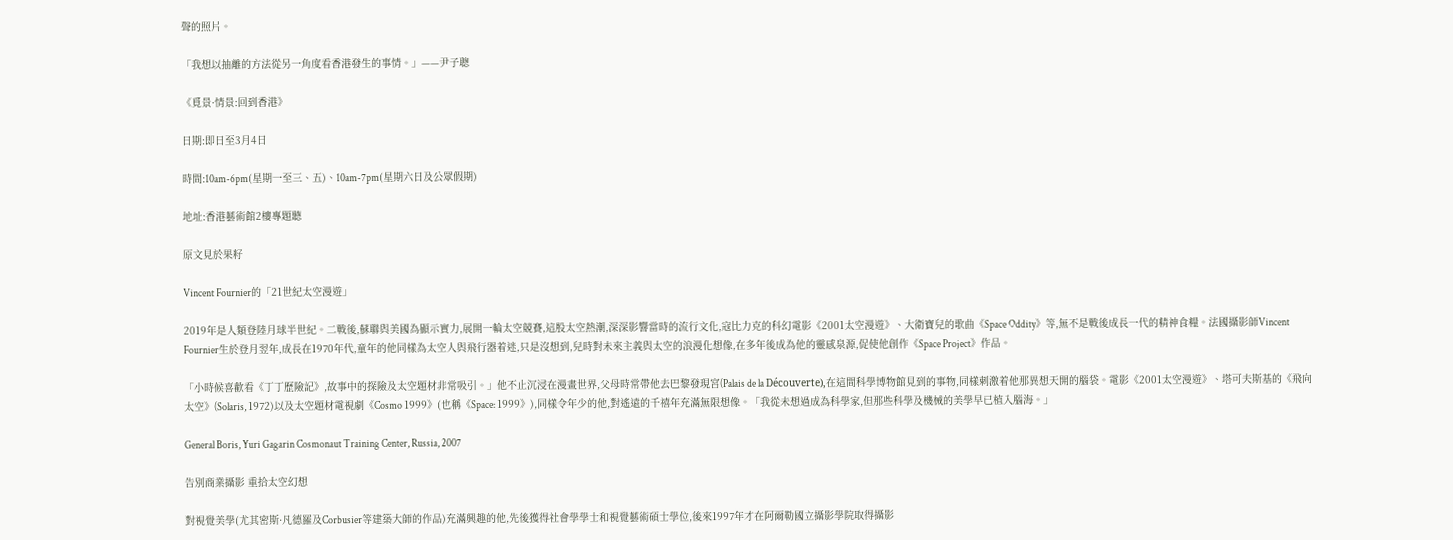聲的照片。

「我想以抽離的方法從另一角度看香港發生的事情。」——尹子聰

《覓景·情景:回到香港》

日期:即日至3月4日

時間:10am-6pm(星期一至三、五)、10am-7pm(星期六日及公眾假期)

地址:香港藝術館2樓專題聽

原文見於果籽

Vincent Fournier的「21世紀太空漫遊」

2019年是人類登陸月球半世紀。二戰後,蘇聯與美國為顯示實力,展開一輪太空競賽,這股太空熱潮,深深影響當時的流行文化,寇比力克的科幻電影《2001太空漫遊》、大衛寶兒的歌曲《Space Oddity》等,無不是戰後成長一代的精神食糧。法國攝影師Vincent Fournier生於登月翌年,成長在1970年代,童年的他同樣為太空人與飛行器着迷,只是沒想到,兒時對未來主義與太空的浪漫化想像,在多年後成為他的靈感泉源,促使他創作《Space Project》作品。

「小時候喜歡看《丁丁歷險記》,故事中的探險及太空題材非常吸引。」他不止沉浸在漫畫世界,父母時常帶他去巴黎發現宮(Palais de la Découverte),在這間科學博物館見到的事物,同樣刺激着他那異想天開的腦袋。電影《2001太空漫遊》、塔可夫斯基的《飛向太空》(Solaris, 1972)以及太空題材電視劇《Cosmo 1999》(也稱《Space: 1999》),同樣令年少的他,對遙遠的千禧年充滿無限想像。「我從未想過成為科學家,但那些科學及機械的美學早已植入腦海。」

General Boris, Yuri Gagarin Cosmonaut Training Center, Russia, 2007

告別商業攝影 重拾太空幻想

對視覺美學(尤其密斯·凡德羅及Corbusier等建築大師的作品)充滿興趣的他,先後獲得社會學學士和視覺藝術碩士學位,後來1997年才在阿爾勒國立攝影學院取得攝影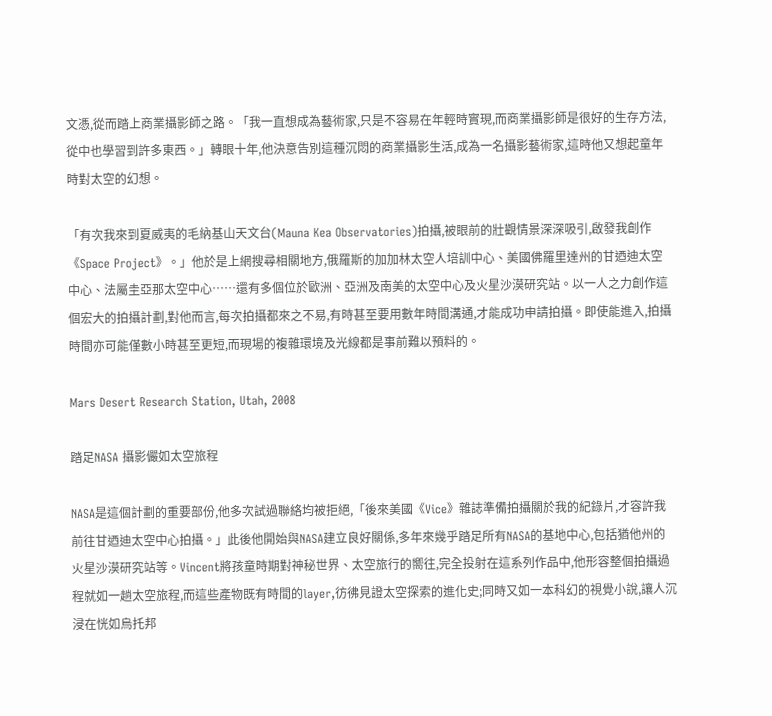文憑,從而踏上商業攝影師之路。「我一直想成為藝術家,只是不容易在年輕時實現,而商業攝影師是很好的生存方法,從中也學習到許多東西。」轉眼十年,他決意告別這種沉悶的商業攝影生活,成為一名攝影藝術家,這時他又想起童年時對太空的幻想。

「有次我來到夏威夷的毛納基山天文台(Mauna Kea Observatories)拍攝,被眼前的壯觀情景深深吸引,啟發我創作《Space Project》。」他於是上網搜尋相關地方,俄羅斯的加加林太空人培訓中心、美國佛羅里達州的甘迺迪太空中心、法屬圭亞那太空中心……還有多個位於歐洲、亞洲及南美的太空中心及火星沙漠研究站。以一人之力創作這個宏大的拍攝計劃,對他而言,每次拍攝都來之不易,有時甚至要用數年時間溝通,才能成功申請拍攝。即使能進入,拍攝時間亦可能僅數小時甚至更短,而現場的複雜環境及光線都是事前難以預料的。

Mars Desert Research Station, Utah, 2008

踏足NASA 攝影儼如太空旅程

NASA是這個計劃的重要部份,他多次試過聯絡均被拒絕,「後來美國《Vice》雜誌準備拍攝關於我的紀錄片,才容許我前往甘迺迪太空中心拍攝。」此後他開始與NASA建立良好關係,多年來幾乎踏足所有NASA的基地中心,包括猶他州的火星沙漠研究站等。Vincent將孩童時期對神秘世界、太空旅行的嚮往,完全投射在這系列作品中,他形容整個拍攝過程就如一趟太空旅程,而這些產物既有時間的layer,彷彿見證太空探索的進化史;同時又如一本科幻的視覺小說,讓人沉浸在恍如烏托邦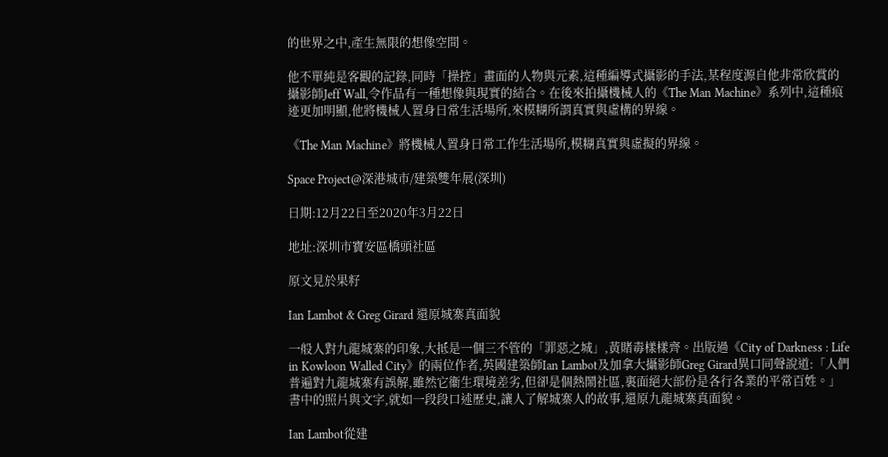的世界之中,產生無限的想像空間。

他不單純是客觀的記錄,同時「操控」畫面的人物與元素,這種編導式攝影的手法,某程度源自他非常欣賞的攝影師Jeff Wall,令作品有一種想像與現實的結合。在後來拍攝機械人的《The Man Machine》系列中,這種痕迹更加明顯,他將機械人置身日常生活場所,來模糊所謂真實與虛構的界線。

《The Man Machine》將機械人置身日常工作生活場所,模糊真實與虛擬的界線。

Space Project@深港城市/建築雙年展(深圳)

日期:12月22日至2020年3月22日

地址:深圳市寶安區橋頭社區

原文見於果籽

Ian Lambot & Greg Girard 還原城寨真面貌

一般人對九龍城寨的印象,大抵是一個三不管的「罪惡之城」,黃賭毒樣樣齊。出版過《City of Darkness : Life in Kowloon Walled City》的兩位作者,英國建築師Ian Lambot及加拿大攝影師Greg Girard異口同聲說道:「人們普遍對九龍城寨有誤解,雖然它衞生環境差劣,但卻是個熱鬧社區,裏面絕大部份是各行各業的平常百姓。」書中的照片與文字,就如一段段口述歷史,讓人了解城寨人的故事,還原九龍城寨真面貌。

Ian Lambot從建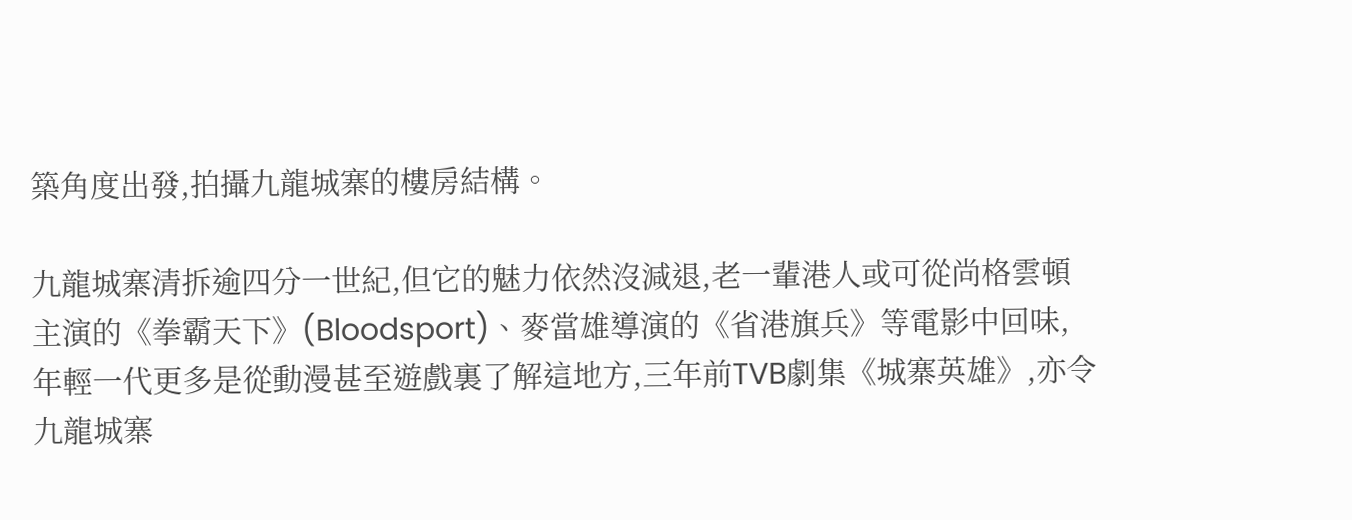築角度出發,拍攝九龍城寨的樓房結構。

九龍城寨清拆逾四分一世紀,但它的魅力依然沒減退,老一輩港人或可從尚格雲頓主演的《拳霸天下》(Bloodsport)、麥當雄導演的《省港旗兵》等電影中回味,年輕一代更多是從動漫甚至遊戲裏了解這地方,三年前TVB劇集《城寨英雄》,亦令九龍城寨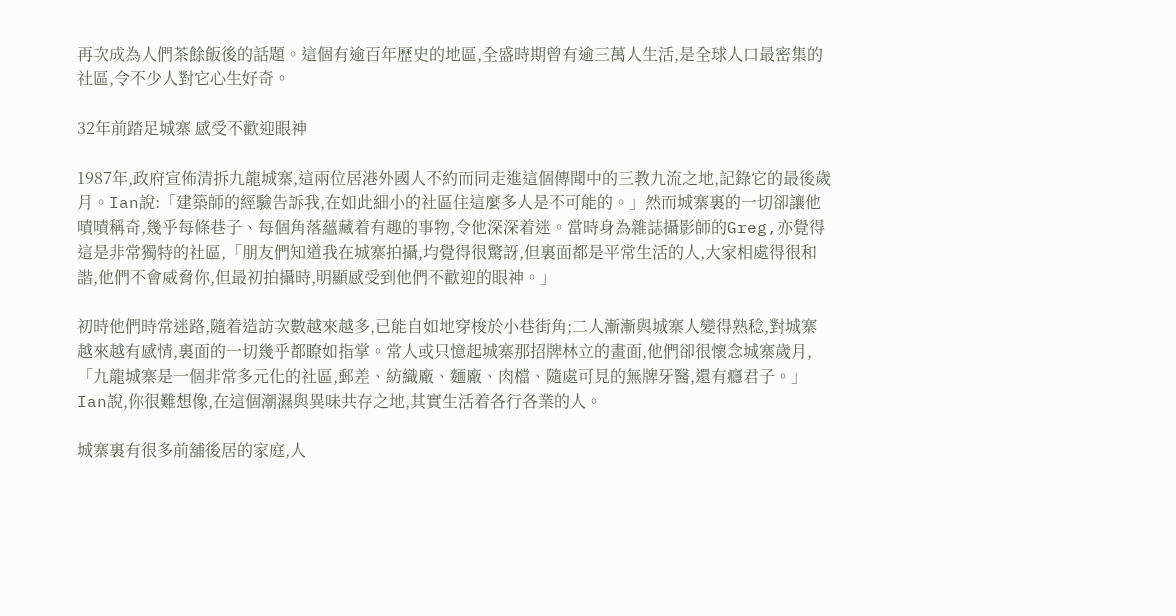再次成為人們茶餘飯後的話題。這個有逾百年歷史的地區,全盛時期曾有逾三萬人生活,是全球人口最密集的社區,令不少人對它心生好奇。

32年前踏足城寨 感受不歡迎眼神

1987年,政府宣佈清拆九龍城寨,這兩位居港外國人不約而同走進這個傳聞中的三教九流之地,記錄它的最後歲月。Ian說:「建築師的經驗告訴我,在如此細小的社區住這麼多人是不可能的。」然而城寨裏的一切卻讓他嘖嘖稱奇,幾乎每條巷子、每個角落蘊藏着有趣的事物,令他深深着迷。當時身為雜誌攝影師的Greg,亦覺得這是非常獨特的社區,「朋友們知道我在城寨拍攝,均覺得很驚訝,但裏面都是平常生活的人,大家相處得很和諧,他們不會威脅你,但最初拍攝時,明顯感受到他們不歡迎的眼神。」

初時他們時常迷路,隨着造訪次數越來越多,已能自如地穿梭於小巷街角;二人漸漸與城寨人變得熟稔,對城寨越來越有感情,裏面的一切幾乎都瞭如指掌。常人或只憶起城寨那招牌林立的畫面,他們卻很懷念城寨歲月,「九龍城寨是一個非常多元化的社區,郵差、紡織廠、麵廠、肉檔、隨處可見的無牌牙醫,還有癮君子。」Ian說,你很難想像,在這個潮濕與異味共存之地,其實生活着各行各業的人。

城寨裏有很多前舖後居的家庭,人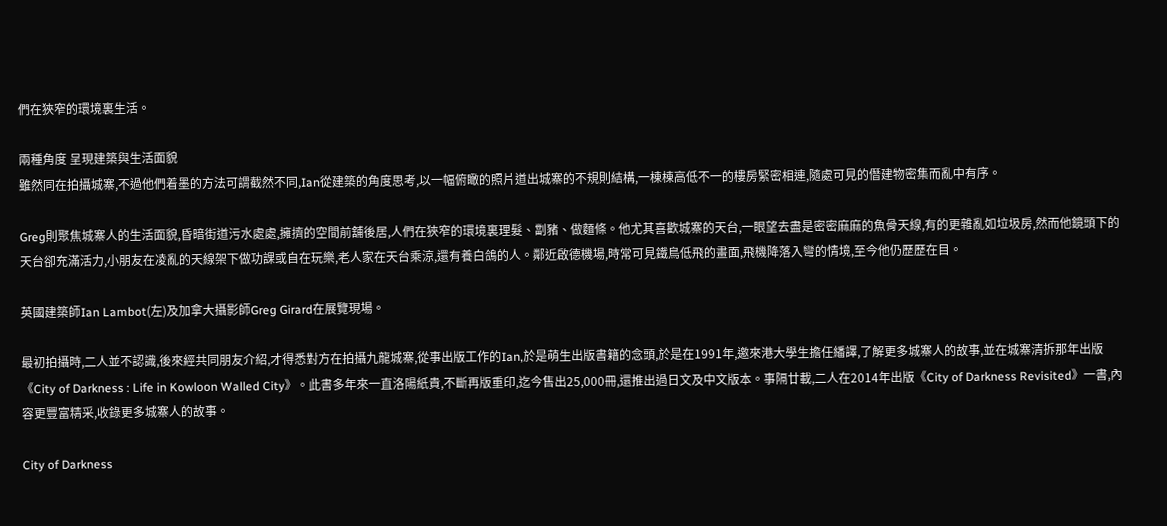們在狹窄的環境裏生活。

兩種角度 呈現建築與生活面貌
雖然同在拍攝城寨,不過他們着墨的方法可謂截然不同,Ian從建築的角度思考,以一幅俯瞰的照片道出城寨的不規則結構,一棟棟高低不一的樓房緊密相連,隨處可見的僭建物密集而亂中有序。

Greg則聚焦城寨人的生活面貌,昏暗街道污水處處,擁擠的空間前舖後居,人們在狹窄的環境裏理髮、劏豬、做麵條。他尤其喜歡城寨的天台,一眼望去盡是密密麻麻的魚骨天線,有的更雜亂如垃圾房,然而他鏡頭下的天台卻充滿活力,小朋友在凌亂的天線架下做功課或自在玩樂,老人家在天台乘涼,還有養白鴿的人。鄰近啟德機場,時常可見鐵鳥低飛的畫面,飛機降落入彎的情境,至今他仍歷歷在目。

英國建築師Ian Lambot(左)及加拿大攝影師Greg Girard在展覽現場。

最初拍攝時,二人並不認識,後來經共同朋友介紹,才得悉對方在拍攝九龍城寨,從事出版工作的Ian,於是萌生出版書籍的念頭,於是在1991年,邀來港大學生擔任繙譯,了解更多城寨人的故事,並在城寨清拆那年出版《City of Darkness : Life in Kowloon Walled City》。此書多年來一直洛陽紙貴,不斷再版重印,迄今售出25,000冊,還推出過日文及中文版本。事隔廿載,二人在2014年出版《City of Darkness Revisited》一書,內容更豐富精采,收錄更多城寨人的故事。

City of Darkness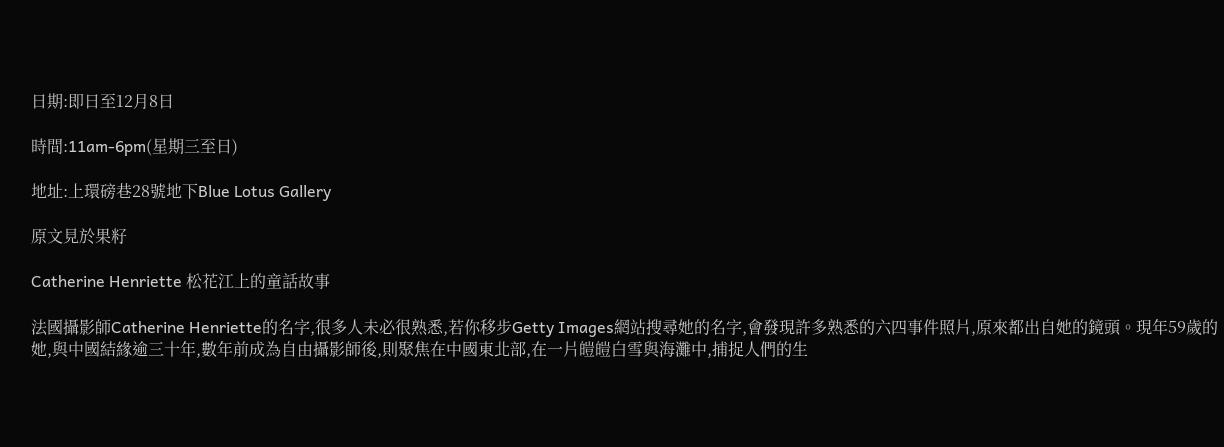日期:即日至12月8日

時間:11am-6pm(星期三至日)

地址:上環磅巷28號地下Blue Lotus Gallery

原文見於果籽

Catherine Henriette 松花江上的童話故事

法國攝影師Catherine Henriette的名字,很多人未必很熟悉,若你移步Getty Images網站搜尋她的名字,會發現許多熟悉的六四事件照片,原來都出自她的鏡頭。現年59歲的她,與中國結緣逾三十年,數年前成為自由攝影師後,則聚焦在中國東北部,在一片皚皚白雪與海灘中,捕捉人們的生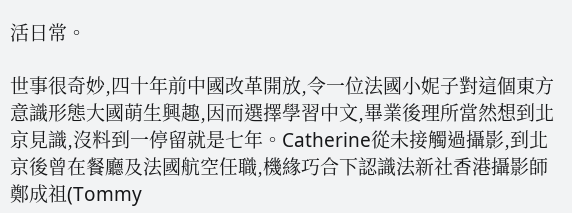活日常。

世事很奇妙,四十年前中國改革開放,令一位法國小妮子對這個東方意識形態大國萌生興趣,因而選擇學習中文,畢業後理所當然想到北京見識,沒料到一停留就是七年。Catherine從未接觸過攝影,到北京後曾在餐廳及法國航空任職,機緣巧合下認識法新社香港攝影師鄭成祖(Tommy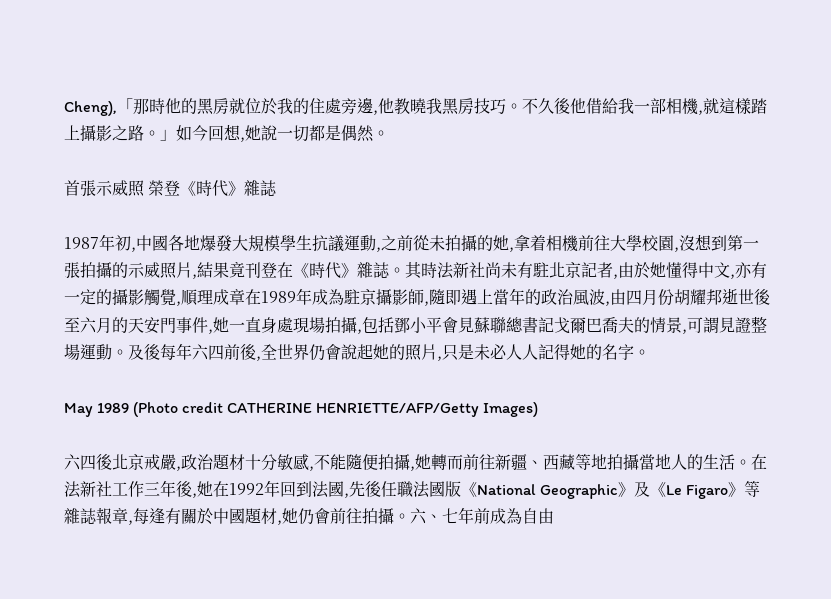Cheng),「那時他的黑房就位於我的住處旁邊,他教曉我黑房技巧。不久後他借給我一部相機,就這樣踏上攝影之路。」如今回想,她說一切都是偶然。

首張示威照 榮登《時代》雜誌

1987年初,中國各地爆發大規模學生抗議運動,之前從未拍攝的她,拿着相機前往大學校園,沒想到第一張拍攝的示威照片,結果竟刊登在《時代》雜誌。其時法新社尚未有駐北京記者,由於她懂得中文,亦有一定的攝影觸覺,順理成章在1989年成為駐京攝影師,隨即遇上當年的政治風波,由四月份胡耀邦逝世後至六月的天安門事件,她一直身處現場拍攝,包括鄧小平會見蘇聯總書記戈爾巴喬夫的情景,可謂見證整場運動。及後每年六四前後,全世界仍會說起她的照片,只是未必人人記得她的名字。

May 1989 (Photo credit CATHERINE HENRIETTE/AFP/Getty Images)

六四後北京戒嚴,政治題材十分敏感,不能隨便拍攝,她轉而前往新疆、西藏等地拍攝當地人的生活。在法新社工作三年後,她在1992年回到法國,先後任職法國版《National Geographic》及《Le Figaro》等雜誌報章,每逢有關於中國題材,她仍會前往拍攝。六、七年前成為自由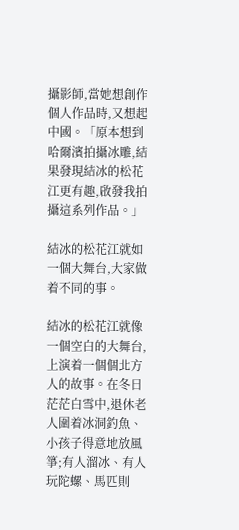攝影師,當她想創作個人作品時,又想起中國。「原本想到哈爾濱拍攝冰雕,結果發現結冰的松花江更有趣,啟發我拍攝這系列作品。」

結冰的松花江就如一個大舞台,大家做着不同的事。

結冰的松花江就像一個空白的大舞台,上演着一個個北方人的故事。在冬日茫茫白雪中,退休老人圍着冰洞釣魚、小孩子得意地放風箏;有人溜冰、有人玩陀螺、馬匹則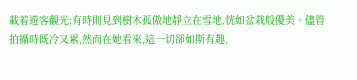載着遊客觀光;有時則見到樹木孤傲地靜立在雪地,恍如盆栽般優美。儘管拍攝時既冷又累,然而在她看來,這一切卻如斯有趣,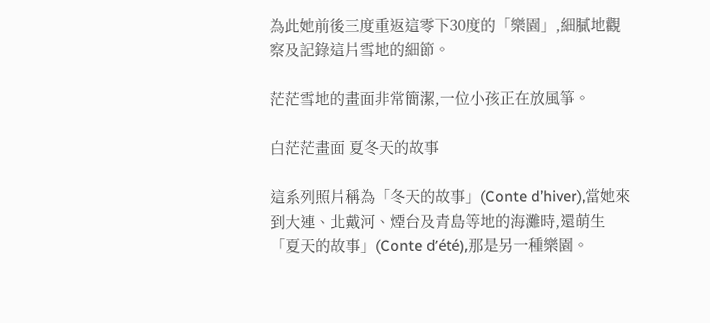為此她前後三度重返這零下30度的「樂園」,細膩地觀察及記錄這片雪地的細節。

茫茫雪地的畫面非常簡潔,一位小孩正在放風箏。

白茫茫畫面 夏冬天的故事

這系列照片稱為「冬天的故事」(Conte d’hiver),當她來到大連、北戴河、煙台及青島等地的海灘時,還萌生「夏天的故事」(Conte d’été),那是另一種樂園。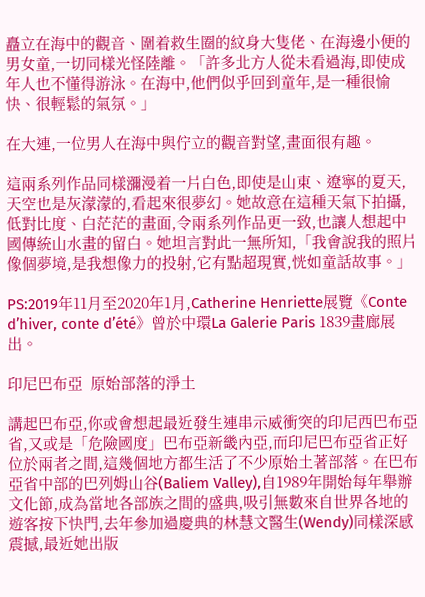矗立在海中的觀音、圍着救生圈的紋身大隻佬、在海邊小便的男女童,一切同樣光怪陸離。「許多北方人從未看過海,即使成年人也不懂得游泳。在海中,他們似乎回到童年,是一種很愉快、很輕鬆的氣氛。」

在大連,一位男人在海中與佇立的觀音對望,畫面很有趣。

這兩系列作品同樣瀰漫着一片白色,即使是山東、遼寧的夏天,天空也是灰濛濛的,看起來很夢幻。她故意在這種天氣下拍攝,低對比度、白茫茫的畫面,令兩系列作品更一致,也讓人想起中國傳統山水畫的留白。她坦言對此一無所知,「我會說我的照片像個夢境,是我想像力的投射,它有點超現實,恍如童話故事。」

PS:2019年11月至2020年1月,Catherine Henriette展覽《Conte d’hiver, conte d’été》曾於中環La Galerie Paris 1839畫廊展出。

印尼巴布亞  原始部落的淨土

講起巴布亞,你或會想起最近發生連串示威衝突的印尼西巴布亞省,又或是「危險國度」巴布亞新畿內亞,而印尼巴布亞省正好位於兩者之間,這幾個地方都生活了不少原始土著部落。在巴布亞省中部的巴列姆山谷(Baliem Valley),自1989年開始每年舉辦文化節,成為當地各部族之間的盛典,吸引無數來自世界各地的遊客按下快門,去年參加過慶典的林慧文醫生(Wendy)同樣深感震撼,最近她出版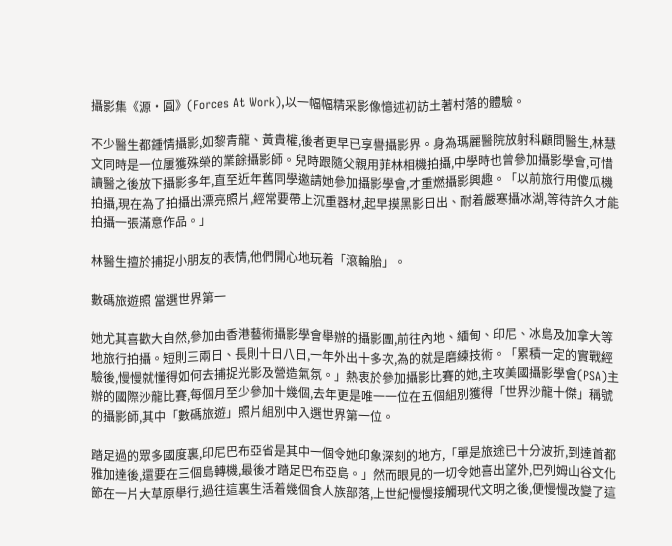攝影集《源·圓》(Forces At Work),以一幅幅精采影像憶述初訪土著村落的體驗。

不少醫生都鍾情攝影,如黎青龍、黃貴權,後者更早已享譽攝影界。身為瑪麗醫院放射科顧問醫生,林慧文同時是一位屢獲殊榮的業餘攝影師。兒時跟隨父親用菲林相機拍攝,中學時也曾參加攝影學會,可惜讀醫之後放下攝影多年,直至近年舊同學邀請她參加攝影學會,才重燃攝影興趣。「以前旅行用傻瓜機拍攝,現在為了拍攝出漂亮照片,經常要帶上沉重器材,起早摸黑影日出、耐着嚴寒攝冰湖,等待許久才能拍攝一張滿意作品。」

林醫生擅於捕捉小朋友的表情,他們開心地玩着「滾輪胎」。

數碼旅遊照 當選世界第一

她尤其喜歡大自然,參加由香港藝術攝影學會舉辦的攝影團,前往內地、緬甸、印尼、冰島及加拿大等地旅行拍攝。短則三兩日、長則十日八日,一年外出十多次,為的就是磨練技術。「累積一定的實戰經驗後,慢慢就懂得如何去捕捉光影及營造氣氛。」熱衷於參加攝影比賽的她,主攻美國攝影學會(PSA)主辦的國際沙龍比賽,每個月至少參加十幾個,去年更是唯一一位在五個組別獲得「世界沙龍十傑」稱號的攝影師,其中「數碼旅遊」照片組別中入選世界第一位。

踏足過的眾多國度裏,印尼巴布亞省是其中一個令她印象深刻的地方,「單是旅途已十分波折,到達首都雅加達後,還要在三個島轉機,最後才踏足巴布亞島。」然而眼見的一切令她喜出望外,巴列姆山谷文化節在一片大草原舉行,過往這裏生活着幾個食人族部落,上世紀慢慢接觸現代文明之後,便慢慢改變了這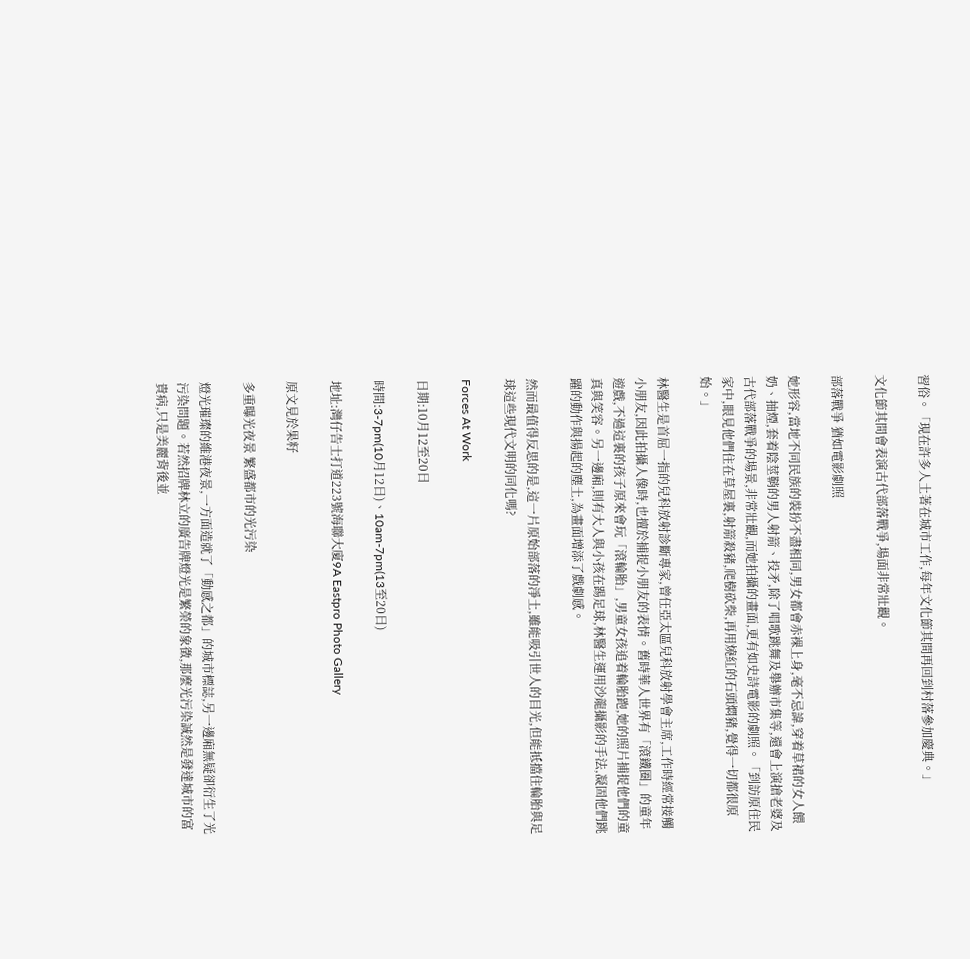習俗。「現在許多人土著在城市工作,每年文化節其間再回到村落參加慶典。」

文化節其間會表演古代部落戰爭,場面非常壯觀。

部落戰爭 猶如電影劇照

她形容,當地不同民族的裝扮不盡相同,男女都會赤裸上身,毫不忌諱,穿着草裙的女人餵奶、抽煙,套着陰莖鞘的男人射箭、投矛,除了唱歌跳舞及舉辦市集等,還會上演搶老婆及古代部落戰爭的場景,非常壯觀,而她拍攝的畫面,更有如史詩電影的劇照。「到訪原住民家中,眼見他們住在草屋裏,射箭殺豬,爬樹砍柴,再用燒紅的石頭燜豬,覺得一切都很原始。」

林醫生是首屈一指的兒科放射診斷專家,曾任亞太區兒科放射學會主席,工作時經常接觸小朋友,因此拍攝人像時,也擅於捕捉小朋友的表情。舊時華人世界有「滾鐵圈」的童年遊戲,不過這裏的孩子原來會玩「滾輪胎」,男童女孩追着輪胎跑,她的照片捕捉他們的童真與笑容。另一邊廂,則有大人與小孩在踢足球,林醫生運用沙龍攝影的手法,凝固他們跳躍的動作與揚起的塵土,為畫面增添了戲劇感。

然而最值得反思的是,這一片原始部落的淨土,雖能吸引世人的目光,但能抵擋住輪胎與足球這些現代文明的同化嗎?

Forces At Work

日期:10月12至20日

時間:3-7pm(10月12日)、10am-7pm(13至20日)

地址:灣仔告士打道223號海聯大廈9A Eastpro Photo Gallery

原文見於果籽

多重曝光夜景 繁盛都市的光污染

燈光璀璨的維港夜景,一方面造就了「動感之都」的城市標誌,另一邊廂無疑卻衍生了光污染問題。若然招牌林立的廣告牌燈光是繁榮的象徵,那麼光污染誠然是發達城市的富貴病,只是美麗背後並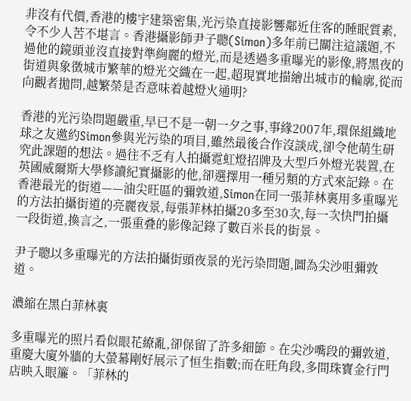非沒有代價,香港的樓宇建築密集,光污染直接影響鄰近住客的睡眠質素,令不少人苦不堪言。香港攝影師尹子聰(Simon)多年前已關注這議題,不過他的鏡頭並沒直接對準絢麗的燈光,而是透過多重曝光的影像,將黑夜的街道與象徵城市繁華的燈光交織在一起,超現實地描繪出城市的輪廓,從而向觀者拋問,越繁榮是否意味着越燈火通明?

香港的光污染問題嚴重,早已不是一朝一夕之事,事緣2007年,環保組織地球之友邀約Simon參與光污染的項目,雖然最後合作沒談成,卻令他萌生研究此課題的想法。過往不乏有人拍攝霓虹燈招牌及大型戶外燈光裝置,在英國威爾斯大學修讀紀實攝影的他,卻選擇用一種另類的方式來記錄。在香港最光的街道——油尖旺區的彌敦道,Simon在同一張菲林裏用多重曝光的方法拍攝街道的亮麗夜景,每張菲林拍攝20多至30次,每一次快門拍攝一段街道,換言之,一張重叠的影像記錄了數百米長的街景。

尹子聰以多重曝光的方法拍攝街頭夜景的光污染問題,圖為尖沙咀彌敦道。

濃縮在黑白菲林裏

多重曝光的照片看似眼花繚亂,卻保留了許多細節。在尖沙嘴段的彌敦道,重慶大廈外牆的大螢幕剛好展示了恒生指數;而在旺角段,多間珠寶金行門店映入眼簾。「菲林的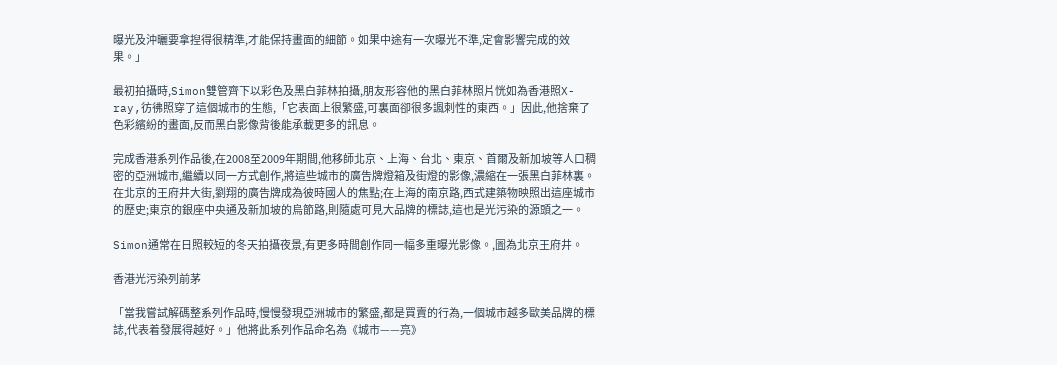曝光及沖曬要拿揑得很精準,才能保持畫面的細節。如果中途有一次曝光不準,定會影響完成的效果。」

最初拍攝時,Simon雙管齊下以彩色及黑白菲林拍攝,朋友形容他的黑白菲林照片恍如為香港照X-ray,彷彿照穿了這個城市的生態,「它表面上很繁盛,可裏面卻很多諷刺性的東西。」因此,他捨棄了色彩繽紛的畫面,反而黑白影像背後能承載更多的訊息。

完成香港系列作品後,在2008至2009年期間,他移師北京、上海、台北、東京、首爾及新加坡等人口稠密的亞洲城市,繼續以同一方式創作,將這些城市的廣告牌燈箱及街燈的影像,濃縮在一張黑白菲林裏。在北京的王府井大街,劉翔的廣告牌成為彼時國人的焦點;在上海的南京路,西式建築物映照出這座城市的歷史;東京的銀座中央通及新加坡的烏節路,則隨處可見大品牌的標誌,這也是光污染的源頭之一。

Simon通常在日照較短的冬天拍攝夜景,有更多時間創作同一幅多重曝光影像。,圖為北京王府井。

香港光污染列前茅

「當我嘗試解碼整系列作品時,慢慢發現亞洲城市的繁盛,都是買賣的行為,一個城市越多歐美品牌的標誌,代表着發展得越好。」他將此系列作品命名為《城市——亮》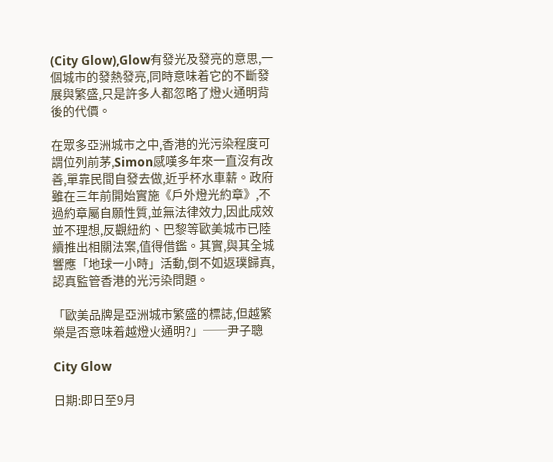(City Glow),Glow有發光及發亮的意思,一個城市的發熱發亮,同時意味着它的不斷發展與繁盛,只是許多人都忽略了燈火通明背後的代價。

在眾多亞洲城市之中,香港的光污染程度可謂位列前茅,Simon感嘆多年來一直沒有改善,單靠民間自發去做,近乎杯水車薪。政府雖在三年前開始實施《戶外燈光約章》,不過約章屬自願性質,並無法律效力,因此成效並不理想,反觀紐約、巴黎等歐美城市已陸續推出相關法案,值得借鑑。其實,與其全城響應「地球一小時」活動,倒不如返璞歸真,認真監管香港的光污染問題。

「歐美品牌是亞洲城市繁盛的標誌,但越繁榮是否意味着越燈火通明?」──尹子聰

City Glow

日期:即日至9月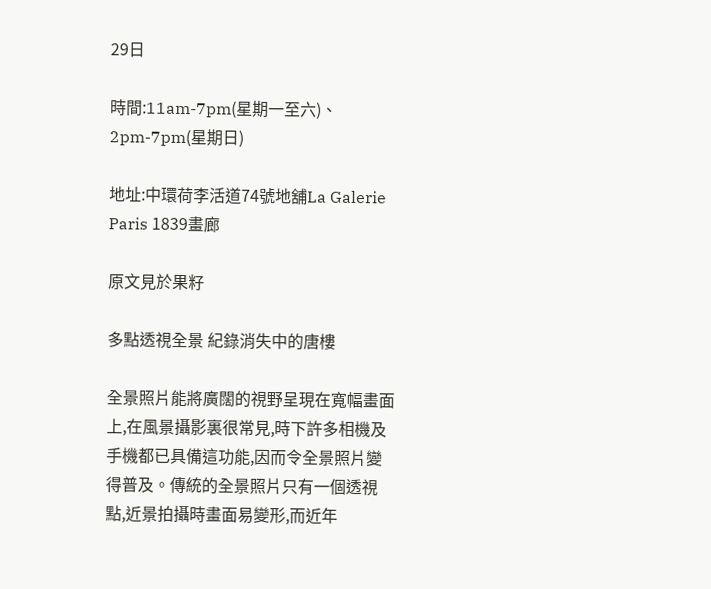29日

時間:11am-7pm(星期一至六)、2pm-7pm(星期日)

地址:中環荷李活道74號地舖La Galerie Paris 1839畫廊

原文見於果籽

多點透視全景 紀錄消失中的唐樓

全景照片能將廣闊的視野呈現在寬幅畫面上,在風景攝影裏很常見,時下許多相機及手機都已具備這功能,因而令全景照片變得普及。傳統的全景照片只有一個透視點,近景拍攝時畫面易變形,而近年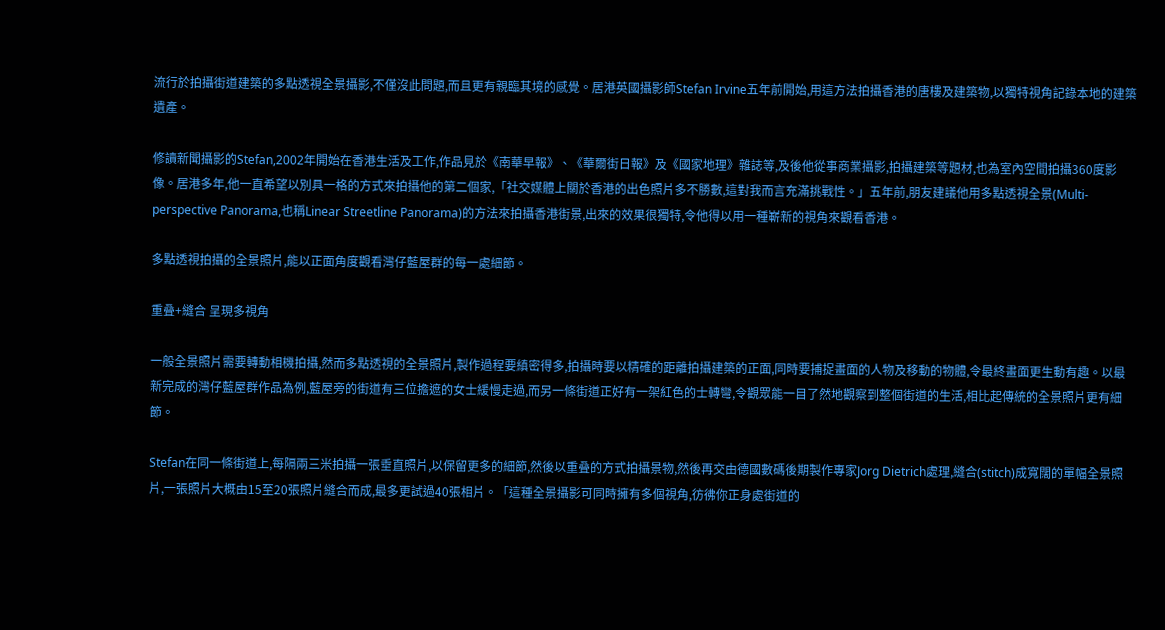流行於拍攝街道建築的多點透視全景攝影,不僅沒此問題,而且更有親臨其境的感覺。居港英國攝影師Stefan Irvine五年前開始,用這方法拍攝香港的唐樓及建築物,以獨特視角記錄本地的建築遺產。

修讀新聞攝影的Stefan,2002年開始在香港生活及工作,作品見於《南華早報》、《華爾街日報》及《國家地理》雜誌等,及後他從事商業攝影,拍攝建築等題材,也為室內空間拍攝360度影像。居港多年,他一直希望以別具一格的方式來拍攝他的第二個家,「社交媒體上關於香港的出色照片多不勝數,這對我而言充滿挑戰性。」五年前,朋友建議他用多點透視全景(Multi-perspective Panorama,也稱Linear Streetline Panorama)的方法來拍攝香港街景,出來的效果很獨特,令他得以用一種嶄新的視角來觀看香港。

多點透視拍攝的全景照片,能以正面角度觀看灣仔藍屋群的每一處細節。

重叠+縫合 呈現多視角

一般全景照片需要轉動相機拍攝,然而多點透視的全景照片,製作過程要縝密得多,拍攝時要以精確的距離拍攝建築的正面,同時要捕捉畫面的人物及移動的物體,令最終畫面更生動有趣。以最新完成的灣仔藍屋群作品為例,藍屋旁的街道有三位擔遮的女士緩慢走過,而另一條街道正好有一架紅色的士轉彎,令觀眾能一目了然地觀察到整個街道的生活,相比起傳統的全景照片更有細節。

Stefan在同一條街道上,每隔兩三米拍攝一張垂直照片,以保留更多的細節,然後以重叠的方式拍攝景物,然後再交由德國數碼後期製作專家Jorg Dietrich處理,縫合(stitch)成寬闊的單幅全景照片,一張照片大概由15至20張照片縫合而成,最多更試過40張相片。「這種全景攝影可同時擁有多個視角,彷彿你正身處街道的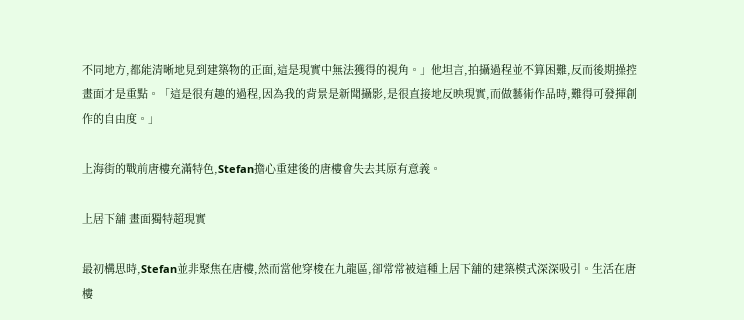不同地方,都能清晰地見到建築物的正面,這是現實中無法獲得的視角。」他坦言,拍攝過程並不算困難,反而後期操控畫面才是重點。「這是很有趣的過程,因為我的背景是新聞攝影,是很直接地反映現實,而做藝術作品時,難得可發揮創作的自由度。」

上海街的戰前唐樓充滿特色,Stefan擔心重建後的唐樓會失去其原有意義。

上居下舖 畫面獨特超現實

最初構思時,Stefan並非聚焦在唐樓,然而當他穿梭在九龍區,卻常常被這種上居下舖的建築模式深深吸引。生活在唐樓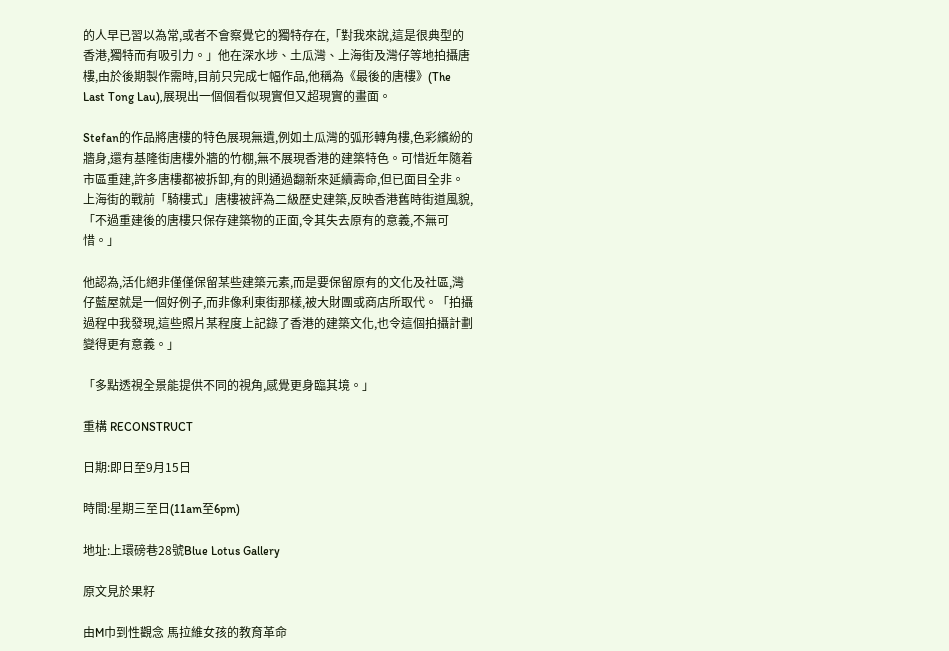的人早已習以為常,或者不會察覺它的獨特存在,「對我來說,這是很典型的香港,獨特而有吸引力。」他在深水埗、土瓜灣、上海街及灣仔等地拍攝唐樓,由於後期製作需時,目前只完成七幅作品,他稱為《最後的唐樓》(The Last Tong Lau),展現出一個個看似現實但又超現實的畫面。

Stefan的作品將唐樓的特色展現無遺,例如土瓜灣的弧形轉角樓,色彩繽紛的牆身,還有基隆街唐樓外牆的竹棚,無不展現香港的建築特色。可惜近年隨着市區重建,許多唐樓都被拆卸,有的則通過翻新來延續壽命,但已面目全非。上海街的戰前「騎樓式」唐樓被評為二級歷史建築,反映香港舊時街道風貌,「不過重建後的唐樓只保存建築物的正面,令其失去原有的意義,不無可惜。」

他認為,活化絕非僅僅保留某些建築元素,而是要保留原有的文化及社區,灣仔藍屋就是一個好例子,而非像利東街那樣,被大財團或商店所取代。「拍攝過程中我發現,這些照片某程度上記錄了香港的建築文化,也令這個拍攝計劃變得更有意義。」

「多點透視全景能提供不同的視角,感覺更身臨其境。」

重構 RECONSTRUCT

日期:即日至9月15日

時間:星期三至日(11am至6pm)

地址:上環磅巷28號Blue Lotus Gallery

原文見於果籽

由M巾到性觀念 馬拉維女孩的教育革命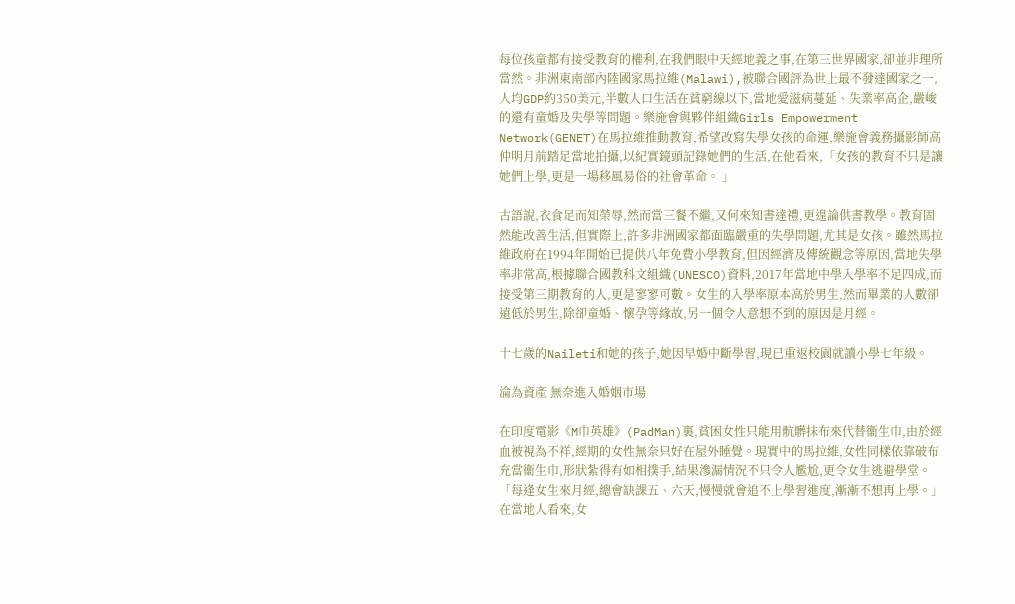每位孩童都有接受教育的權利,在我們眼中天經地義之事,在第三世界國家,卻並非理所當然。非洲東南部內陸國家馬拉維(Malawi),被聯合國評為世上最不發達國家之一,人均GDP約350美元,半數人口生活在貧窮線以下,當地愛滋病蔓延、失業率高企,嚴峻的還有童婚及失學等問題。樂施會與夥伴組織Girls Empowerment Network(GENET)在馬拉維推動教育,希望改寫失學女孩的命運,樂施會義務攝影師高仲明月前踏足當地拍攝,以紀實鏡頭記錄她們的生活,在他看來,「女孩的教育不只是讓她們上學,更是一場移風易俗的社會革命。 」

古語說,衣食足而知榮辱,然而當三餐不繼,又何來知書達禮,更遑論供書教學。教育固然能改善生活,但實際上,許多非洲國家都面臨嚴重的失學問題,尤其是女孩。雖然馬拉維政府在1994年開始已提供八年免費小學教育,但因經濟及傳統觀念等原因,當地失學率非常高,根據聯合國教科文組織(UNESCO)資料,2017年當地中學入學率不足四成,而接受第三期教育的人,更是寥寥可數。女生的入學率原本高於男生,然而畢業的人數卻遠低於男生,除卻童婚、懷孕等緣故,另一個令人意想不到的原因是月經。

十七歲的Naileti和她的孩子,她因早婚中斷學習,現已重返校園就讀小學七年級。

淪為資產 無奈進入婚姻市場

在印度電影《M巾英雄》(PadMan)裏,貧困女性只能用骯髒抹布來代替衞生巾,由於經血被視為不祥,經期的女性無奈只好在屋外睡覺。現實中的馬拉維,女性同樣依靠破布充當衞生巾,形狀紮得有如相撲手,結果滲漏情況不只令人尷尬,更令女生逃避學堂。「每逢女生來月經,總會缺課五、六天,慢慢就會追不上學習進度,漸漸不想再上學。」在當地人看來,女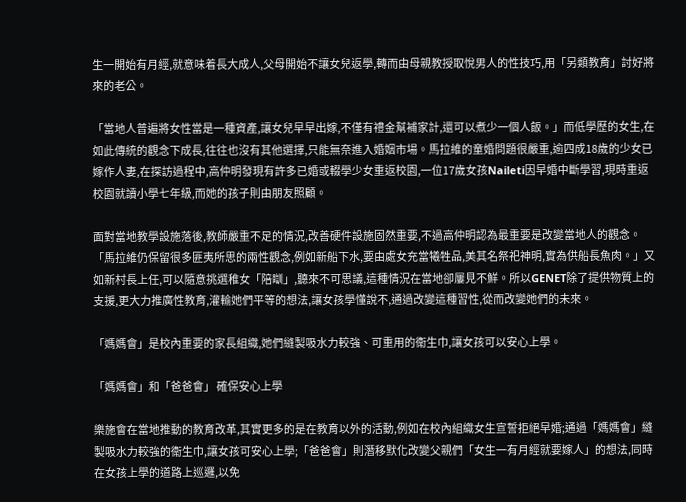生一開始有月經,就意味着長大成人,父母開始不讓女兒返學,轉而由母親教授取悅男人的性技巧,用「另類教育」討好將來的老公。

「當地人普遍將女性當是一種資產,讓女兒早早出嫁,不僅有禮金幫補家計,還可以煮少一個人飯。」而低學歷的女生,在如此傳統的觀念下成長,往往也沒有其他選擇,只能無奈進入婚姻市場。馬拉維的童婚問題很嚴重,逾四成18歲的少女已嫁作人妻,在探訪過程中,高仲明發現有許多已婚或輟學少女重返校園,一位17歲女孩Naileti因早婚中斷學習,現時重返校園就讀小學七年級,而她的孩子則由朋友照顧。

面對當地教學設施落後,教師嚴重不足的情況,改善硬件設施固然重要,不過高仲明認為最重要是改變當地人的觀念。「馬拉維仍保留很多匪夷所思的兩性觀念,例如新船下水,要由處女充當犧牲品,美其名祭祀神明,實為供船長魚肉。」又如新村長上任,可以隨意挑選稚女「陪瞓」,聽來不可思議,這種情況在當地卻屢見不鮮。所以GENET除了提供物質上的支援,更大力推廣性教育,灌輸她們平等的想法,讓女孩學懂說不,通過改變這種習性,從而改變她們的未來。

「媽媽會」是校內重要的家長組織,她們縫製吸水力較強、可重用的衞生巾,讓女孩可以安心上學。

「媽媽會」和「爸爸會」 確保安心上學

樂施會在當地推動的教育改革,其實更多的是在教育以外的活動,例如在校內組織女生宣誓拒絕早婚;通過「媽媽會」縫製吸水力較強的衞生巾,讓女孩可安心上學;「爸爸會」則潛移默化改變父親們「女生一有月經就要嫁人」的想法,同時在女孩上學的道路上巡邏,以免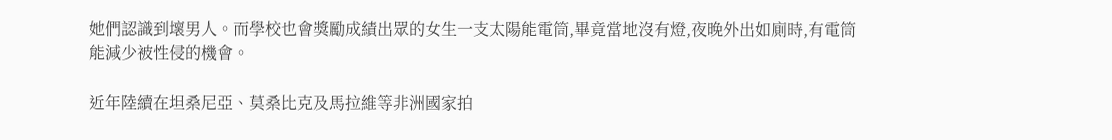她們認識到壞男人。而學校也會獎勵成績出眾的女生一支太陽能電筒,畢竟當地沒有燈,夜晚外出如廁時,有電筒能減少被性侵的機會。

近年陸續在坦桑尼亞、莫桑比克及馬拉維等非洲國家拍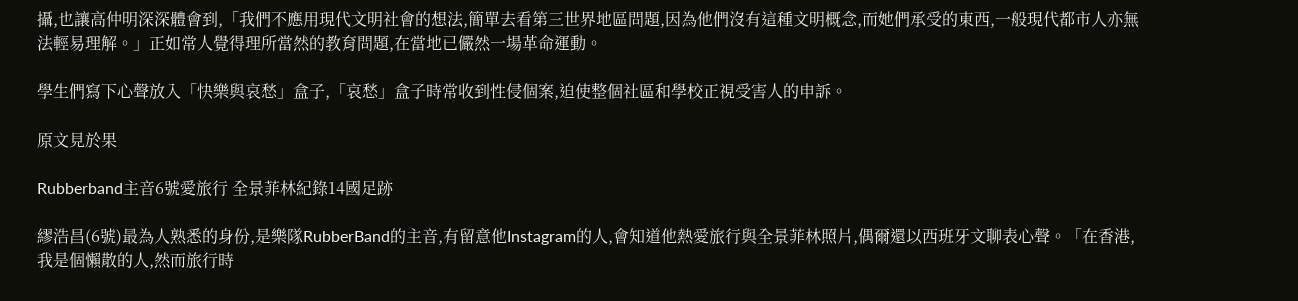攝,也讓高仲明深深體會到,「我們不應用現代文明社會的想法,簡單去看第三世界地區問題,因為他們沒有這種文明概念,而她們承受的東西,一般現代都市人亦無法輕易理解。」正如常人覺得理所當然的教育問題,在當地已儼然一場革命運動。

學生們寫下心聲放入「快樂與哀愁」盒子,「哀愁」盒子時常收到性侵個案,迫使整個社區和學校正視受害人的申訴。

原文見於果

Rubberband主音6號愛旅行 全景菲林紀錄14國足跡

繆浩昌(6號)最為人熟悉的身份,是樂隊RubberBand的主音,有留意他Instagram的人,會知道他熱愛旅行與全景菲林照片,偶爾還以西班牙文聊表心聲。「在香港,我是個懶散的人,然而旅行時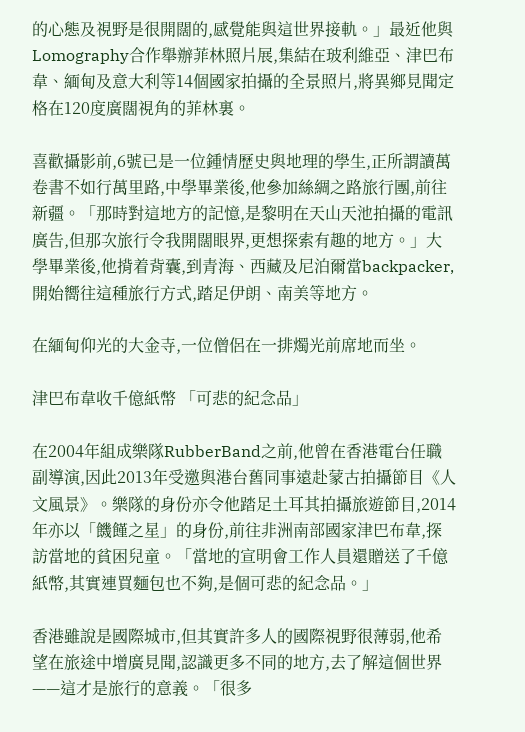的心態及視野是很開闊的,感覺能與這世界接軌。」最近他與Lomography合作舉辦菲林照片展,集結在玻利維亞、津巴布韋、緬甸及意大利等14個國家拍攝的全景照片,將異鄉見聞定格在120度廣闊視角的菲林裏。

喜歡攝影前,6號已是一位鍾情歷史與地理的學生,正所謂讀萬卷書不如行萬里路,中學畢業後,他參加絲綢之路旅行團,前往新疆。「那時對這地方的記憶,是黎明在天山天池拍攝的電訊廣告,但那次旅行令我開闊眼界,更想探索有趣的地方。」大學畢業後,他揹着背囊,到青海、西藏及尼泊爾當backpacker,開始嚮往這種旅行方式,踏足伊朗、南美等地方。

在緬甸仰光的大金寺,一位僧侶在一排燭光前席地而坐。

津巴布韋收千億紙幣 「可悲的紀念品」

在2004年組成樂隊RubberBand之前,他曾在香港電台任職副導演,因此2013年受邀與港台舊同事遠赴蒙古拍攝節目《人文風景》。樂隊的身份亦令他踏足土耳其拍攝旅遊節目,2014年亦以「饑饉之星」的身份,前往非洲南部國家津巴布韋,探訪當地的貧困兒童。「當地的宣明會工作人員還贈送了千億紙幣,其實連買麵包也不夠,是個可悲的紀念品。」

香港雖說是國際城市,但其實許多人的國際視野很薄弱,他希望在旅途中增廣見聞,認識更多不同的地方,去了解這個世界——這才是旅行的意義。「很多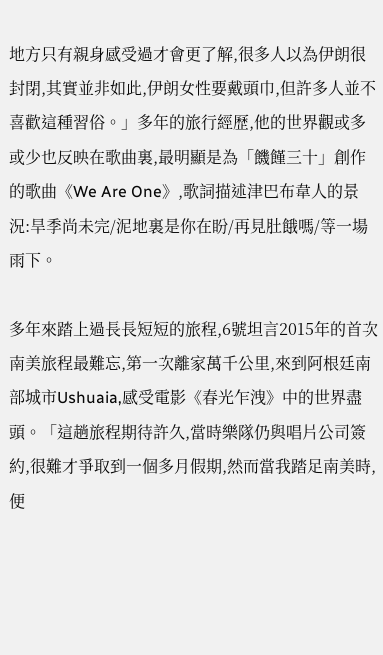地方只有親身感受過才會更了解,很多人以為伊朗很封閉,其實並非如此,伊朗女性要戴頭巾,但許多人並不喜歡這種習俗。」多年的旅行經歷,他的世界觀或多或少也反映在歌曲裏,最明顯是為「饑饉三十」創作的歌曲《We Are One》,歌詞描述津巴布韋人的景況:旱季尚未完/泥地裏是你在盼/再見肚餓嗎/等一場雨下。

多年來踏上過長長短短的旅程,6號坦言2015年的首次南美旅程最難忘,第一次離家萬千公里,來到阿根廷南部城市Ushuaia,感受電影《春光乍洩》中的世界盡頭。「這趟旅程期待許久,當時樂隊仍與唱片公司簽約,很難才爭取到一個多月假期,然而當我踏足南美時,便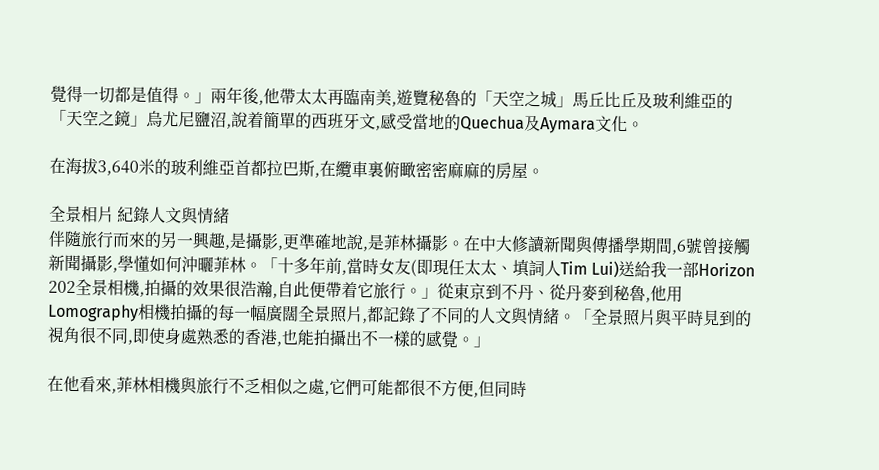覺得一切都是值得。」兩年後,他帶太太再臨南美,遊覽秘魯的「天空之城」馬丘比丘及玻利維亞的「天空之鏡」烏尤尼鹽沼,說着簡單的西班牙文,感受當地的Quechua及Aymara文化。

在海拔3,640米的玻利維亞首都拉巴斯,在纜車裏俯瞰密密麻麻的房屋。

全景相片 紀錄人文與情緒
伴隨旅行而來的另一興趣,是攝影,更準確地說,是菲林攝影。在中大修讀新聞與傳播學期間,6號曾接觸新聞攝影,學懂如何沖曬菲林。「十多年前,當時女友(即現任太太、填詞人Tim Lui)送給我一部Horizon 202全景相機,拍攝的效果很浩瀚,自此便帶着它旅行。」從東京到不丹、從丹麥到秘魯,他用Lomography相機拍攝的每一幅廣闊全景照片,都記錄了不同的人文與情緒。「全景照片與平時見到的視角很不同,即使身處熟悉的香港,也能拍攝出不一樣的感覺。」

在他看來,菲林相機與旅行不乏相似之處,它們可能都很不方便,但同時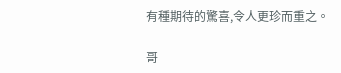有種期待的驚喜,令人更珍而重之。

哥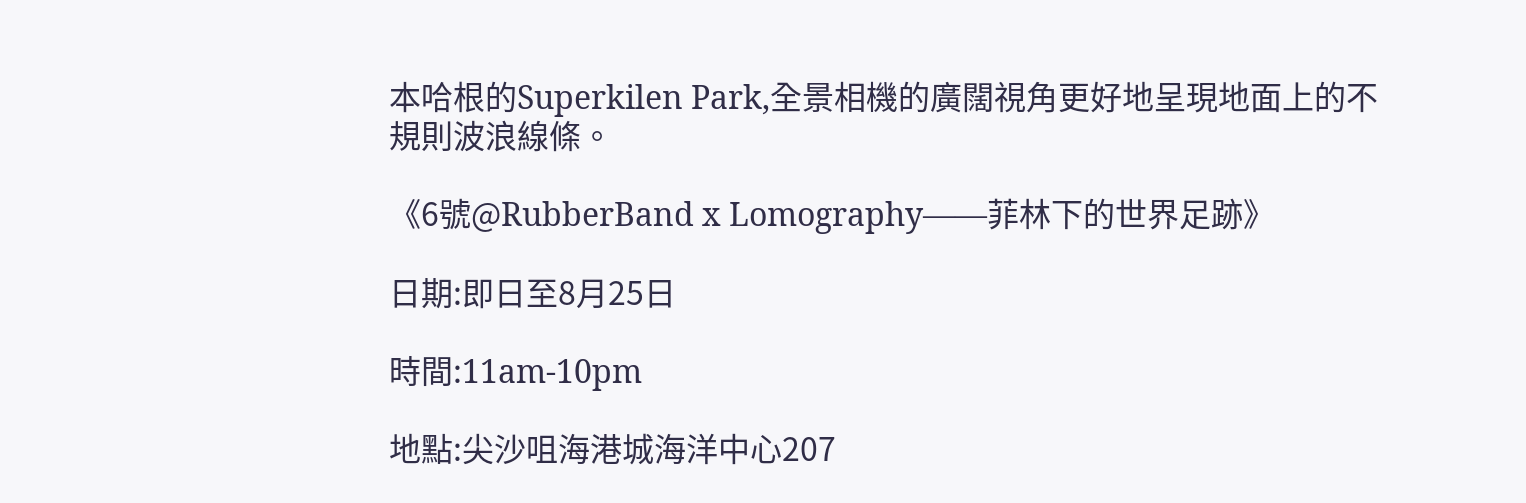本哈根的Superkilen Park,全景相機的廣闊視角更好地呈現地面上的不規則波浪線條。

《6號@RubberBand x Lomography——菲林下的世界足跡》

日期:即日至8月25日

時間:11am-10pm

地點:尖沙咀海港城海洋中心207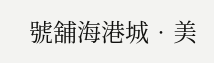號舖海港城‧美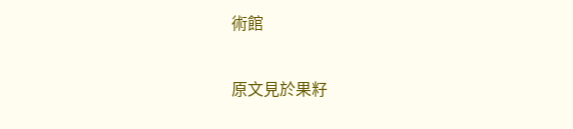術館

原文見於果籽